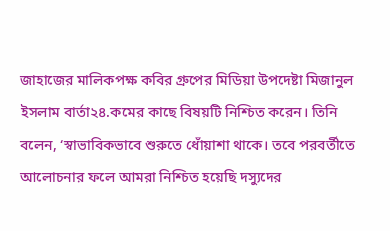জাহাজের মালিকপক্ষ কবির গ্রুপের মিডিয়া উপদেষ্টা মিজানুল ইসলাম বার্তা২৪.কমের কাছে বিষয়টি নিশ্চিত করেন। তিনি বলেন, ‘স্বাভাবিকভাবে শুরুতে ধোঁয়াশা থাকে। তবে পরবর্তীতে আলোচনার ফলে আমরা নিশ্চিত হয়েছি দস্যুদের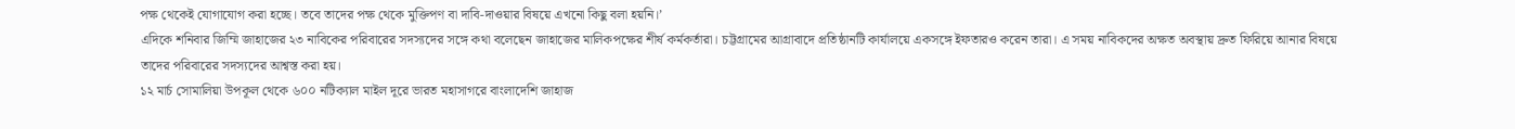পক্ষ থেকেই যোগাযোগ করা হচ্ছে। তবে তাদের পক্ষ থেকে মুক্তিপণ বা দাবি-দাওয়ার বিষয়ে এখনো কিছু বলা হয়নি।’
এদিকে শনিবার জিম্মি জাহাজের ২৩ নাবিকের পরিবারের সদস্যদের সঙ্গে কথা বলেছেন জাহাজের মালিকপক্ষের শীর্ষ কর্মকর্তারা। চট্টগ্রামের আগ্রাবাদে প্রতিষ্ঠানটি কার্যালয়ে একসঙ্গে ইফতারও করেন তারা। এ সময় নাবিকদের অক্ষত অবস্থায় দ্রুত ফিরিয়ে আনার বিষয়ে তাদের পরিবারের সদস্যদের আশ্বস্ত করা হয়।
১২ মার্চ সোমালিয়া উপকূল থেকে ৬০০ নটিক্যাল মাইল দূরে ভারত মহাসাগরে বাংলাদেশি জাহাজ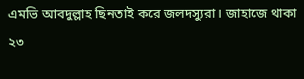এমভি আবদুল্লাহ ছিনতাই করে জলদস্যুরা। জাহাজে থাকা ২৩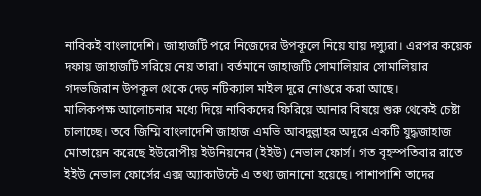নাবিকই বাংলাদেশি। জাহাজটি পরে নিজেদের উপকূলে নিয়ে যায় দস্যুরা। এরপর কয়েক দফায় জাহাজটি সরিয়ে নেয় তারা। বর্তমানে জাহাজটি সোমালিয়ার সোমালিয়ার গদভজিরান উপকূল থেকে দেড় নটিক্যাল মাইল দূরে নোঙরে করা আছে।
মালিকপক্ষ আলোচনার মধ্যে দিয়ে নাবিকদের ফিরিয়ে আনার বিষয়ে শুরু থেকেই চেষ্টা চালাচ্ছে। তবে জিম্মি বাংলাদেশি জাহাজ এমভি আবদুল্লাহর অদূরে একটি যুদ্ধজাহাজ মোতায়েন করেছে ইউরোপীয় ইউনিয়নের (ইইউ) নেভাল ফোর্স। গত বৃহস্পতিবার রাতে ইইউ নেভাল ফোর্সের এক্স অ্যাকাউন্টে এ তথ্য জানানো হয়েছে। পাশাপাশি তাদের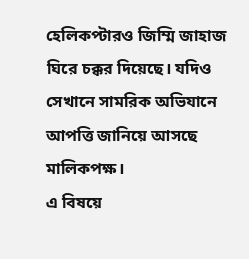হেলিকপ্টারও জিম্মি জাহাজ ঘিরে চক্কর দিয়েছে। যদিও সেখানে সামরিক অভিযানে আপত্তি জানিয়ে আসছে মালিকপক্ষ।
এ বিষয়ে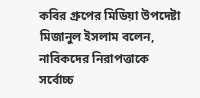কবির গ্রুপের মিডিয়া উপদেষ্টা মিজানুল ইসলাম বলেন, নাবিকদের নিরাপত্তাকে সর্বোচ্চ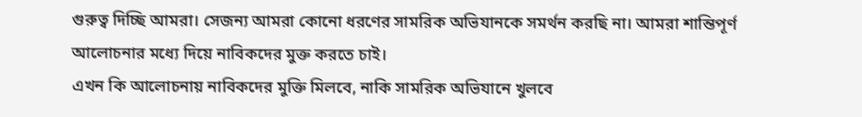গুরুত্ব দিচ্ছি আমরা। সেজন্য আমরা কোনো ধরণের সামরিক অভিযানকে সমর্থন করছি না। আমরা শান্তিপূর্ণ আলোচনার মধ্যে দিয়ে নাবিকদের মুক্ত করতে চাই।
এখন কি আলোচনায় নাবিকদের মুক্তি মিলবে, নাকি সামরিক অভিযানে খুলবে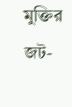মুক্তির জট-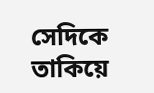সেদিকে তাকিয়ে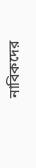নাবিকদের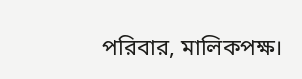পরিবার, মালিকপক্ষ।